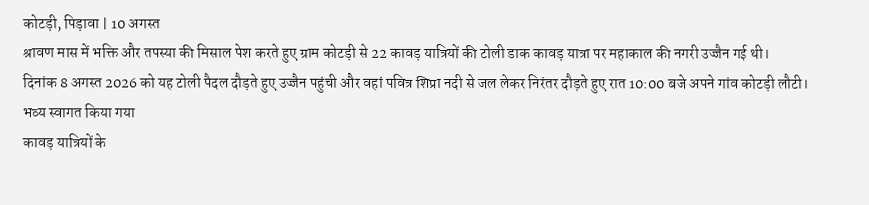कोटड़ी, पिड़ावा | 10 अगस्त
श्रावण मास में भक्ति और तपस्या की मिसाल पेश करते हुए ग्राम कोटड़ी से 22 कावड़ यात्रियों की टोली डाक कावड़ यात्रा पर महाकाल की नगरी उज्जैन गई थी।
दिनांक 8 अगस्त 2026 को यह टोली पैदल दौड़ते हुए उज्जैन पहुंची और वहां पवित्र शिप्रा नदी से जल लेकर निरंतर दौड़ते हुए रात 10:00 बजे अपने गांव कोटड़ी लौटी।
भव्य स्वागत किया गया
कावड़ यात्रियों के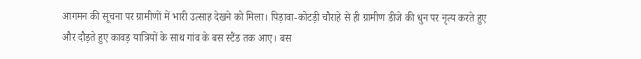आगमन की सूचना पर ग्रामीणों में भारी उत्साह देखने को मिला। पिड़ावा-कोटड़ी चौराहे से ही ग्रामीण डीजे की धुन पर नृत्य करते हुए और दौड़ते हुए कावड़ यात्रियों के साथ गांव के बस स्टैंड तक आए। बस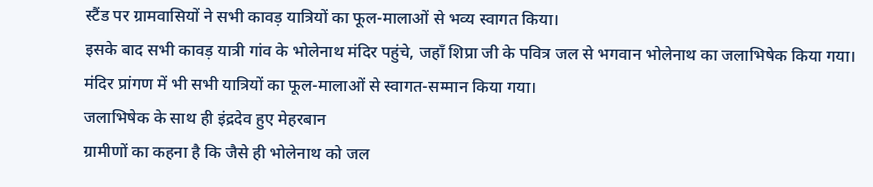स्टैंड पर ग्रामवासियों ने सभी कावड़ यात्रियों का फूल-मालाओं से भव्य स्वागत किया।
इसके बाद सभी कावड़ यात्री गांव के भोलेनाथ मंदिर पहुंचे, जहाँ शिप्रा जी के पवित्र जल से भगवान भोलेनाथ का जलाभिषेक किया गया। मंदिर प्रांगण में भी सभी यात्रियों का फूल-मालाओं से स्वागत-सम्मान किया गया।
जलाभिषेक के साथ ही इंद्रदेव हुए मेहरबान
ग्रामीणों का कहना है कि जैसे ही भोलेनाथ को जल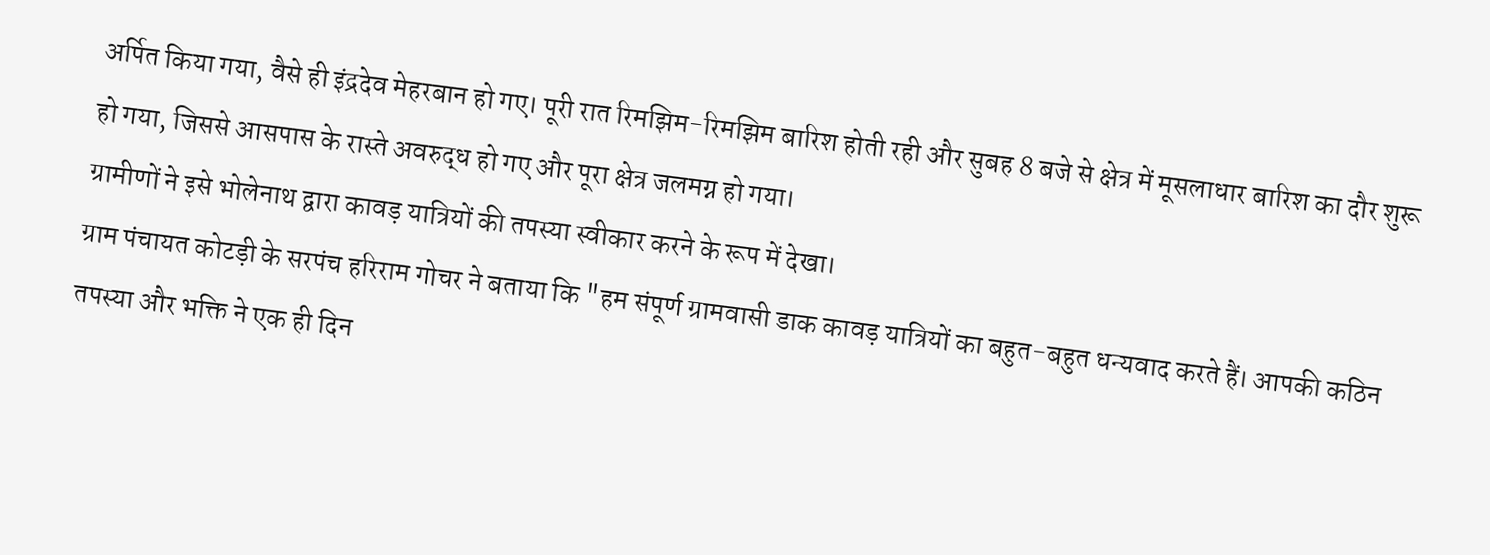अर्पित किया गया, वैसे ही इंद्रदेव मेहरबान हो गए। पूरी रात रिमझिम-रिमझिम बारिश होती रही और सुबह 8 बजे से क्षेत्र में मूसलाधार बारिश का दौर शुरू हो गया, जिससे आसपास के रास्ते अवरुद्ध हो गए और पूरा क्षेत्र जलमग्न हो गया।
ग्रामीणों ने इसे भोलेनाथ द्वारा कावड़ यात्रियों की तपस्या स्वीकार करने के रूप में देखा।
ग्राम पंचायत कोटड़ी के सरपंच हरिराम गोचर ने बताया कि "हम संपूर्ण ग्रामवासी डाक कावड़ यात्रियों का बहुत-बहुत धन्यवाद करते हैं। आपकी कठिन तपस्या और भक्ति ने एक ही दिन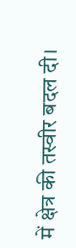में क्षेत्र की तस्वीर बदल दी।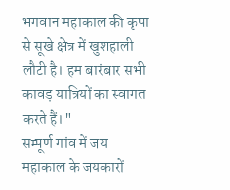भगवान महाकाल की कृपा से सूखे क्षेत्र में खुशहाली लौटी है। हम बारंबार सभी कावड़ यात्रियों का स्वागत करते हैं।"
सम्पूर्ण गांव में जय महाकाल के जयकारों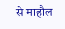से माहौल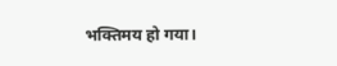भक्तिमय हो गया।